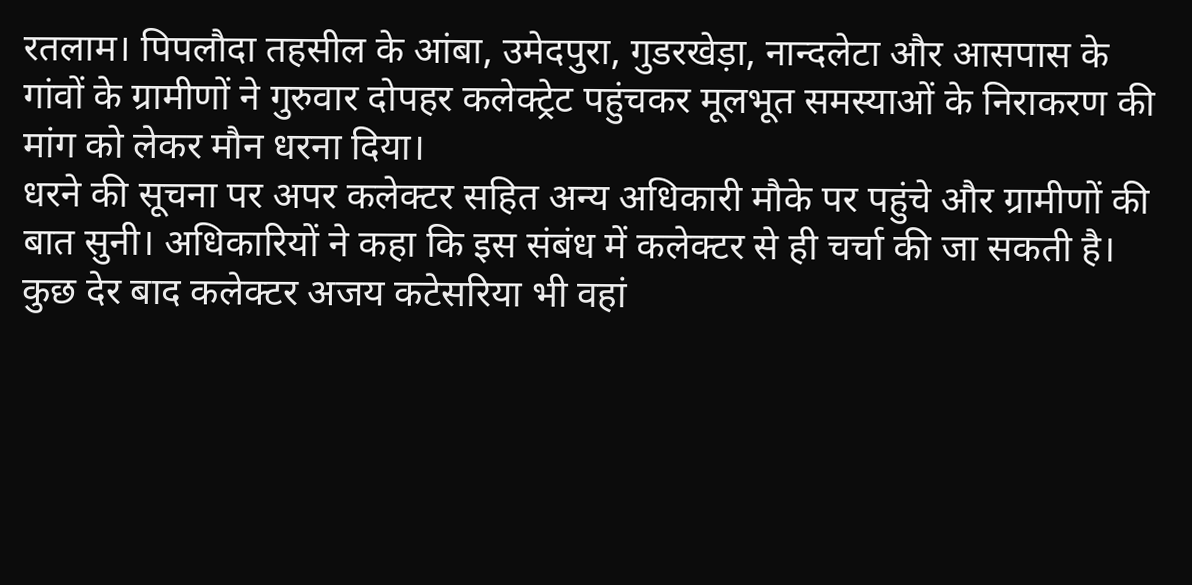रतलाम। पिपलौदा तहसील के आंबा, उमेदपुरा, गुडरखेड़ा, नान्दलेटा और आसपास के गांवों के ग्रामीणों ने गुरुवार दोपहर कलेक्ट्रेट पहुंचकर मूलभूत समस्याओं के निराकरण की मांग को लेकर मौन धरना दिया।
धरने की सूचना पर अपर कलेक्टर सहित अन्य अधिकारी मौके पर पहुंचे और ग्रामीणों की बात सुनी। अधिकारियों ने कहा कि इस संबंध में कलेक्टर से ही चर्चा की जा सकती है। कुछ देर बाद कलेक्टर अजय कटेसरिया भी वहां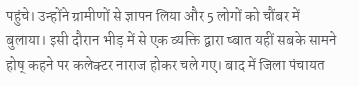पहुंचे। उन्होंने ग्रामीणों से ज्ञापन लिया और 5 लोगों को चौंबर में बुलाया। इसी दौरान भीड़ में से एक व्यक्ति द्वारा ष्बात यहीं सबके सामने होष् कहने पर कलेक्टर नाराज होकर चले गए। बाद में जिला पंचायत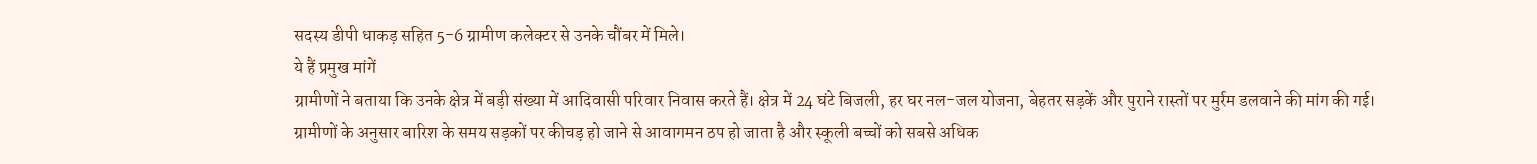सदस्य डीपी धाकड़ सहित 5-6 ग्रामीण कलेक्टर से उनके चौंबर में मिले।
ये हैं प्रमुख मांगें
ग्रामीणों ने बताया कि उनके क्षेत्र में बड़ी संख्या में आदिवासी परिवार निवास करते हैं। क्षेत्र में 24 घंटे बिजली, हर घर नल-जल योजना, बेहतर सड़कें और पुराने रास्तों पर मुर्रम डलवाने की मांग की गई।
ग्रामीणों के अनुसार बारिश के समय सड़कों पर कीचड़ हो जाने से आवागमन ठप हो जाता है और स्कूली बच्चों को सबसे अधिक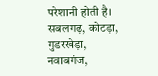परेशानी होती है। सबलगढ़, कोटड़ा, गुडरखेड़ा, नवाबगंज,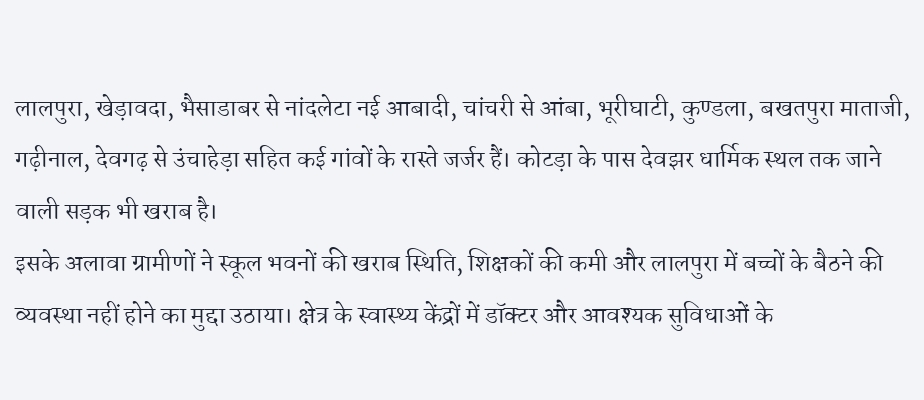लालपुरा, खेड़ावदा, भैसाडाबर से नांदलेटा नई आबादी, चांचरी से आंबा, भूरीघाटी, कुण्डला, बखतपुरा माताजी, गढ़ीनाल, देवगढ़ से उंचाहेड़ा सहित कई गांवों के रास्ते जर्जर हैं। कोटड़ा के पास देवझर धार्मिक स्थल तक जाने वाली सड़क भी खराब है।
इसके अलावा ग्रामीणों ने स्कूल भवनों की खराब स्थिति, शिक्षकों की कमी और लालपुरा में बच्चों के बैठने की व्यवस्था नहीं होने का मुद्दा उठाया। क्षेत्र के स्वास्थ्य केंद्रों में डॉक्टर और आवश्यक सुविधाओं के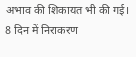अभाव की शिकायत भी की गई।
8 दिन में निराकरण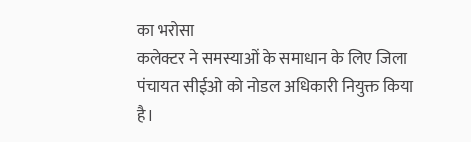का भरोसा
कलेक्टर ने समस्याओं के समाधान के लिए जिला पंचायत सीईओ को नोडल अधिकारी नियुक्त किया है।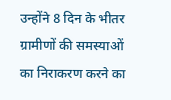उन्होंने 8 दिन के भीतर ग्रामीणों की समस्याओं का निराकरण करने का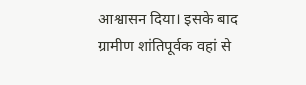आश्वासन दिया। इसके बाद ग्रामीण शांतिपूर्वक वहां से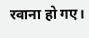रवाना हो गए।